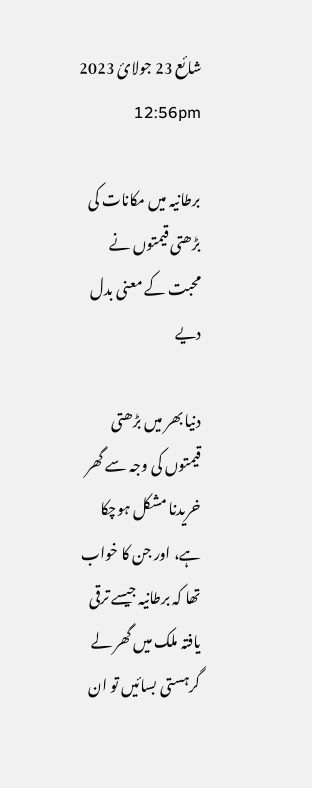شائع 23 جولائ 2023 12:56pm

برطانیہ میں مکانات کی بڑھتی قیمتوں نے محبت کے معنی بدل دیے

دنیا بھر میں بڑھتی قیمتوں کی وجہ سے گھر خریدنا مشکل ہوچکا ہے، اور جن کا خواب تھا کہ برطانیہ جیسے ترقی یافتہ ملک میں گھر لے گرہستی بسائیں تو ان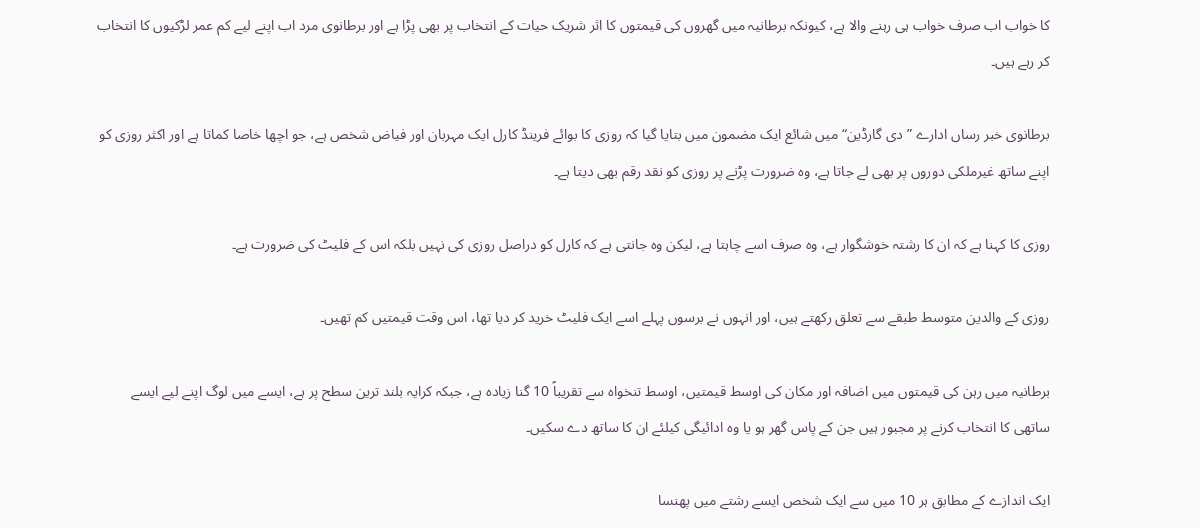کا خواب اب صرف خواب ہی رہنے والا ہے، کیونکہ برطانیہ میں گھروں کی قیمتوں کا اثر شریک حیات کے انتخاب پر بھی پڑا ہے اور برطانوی مرد اب اپنے لیے کم عمر لڑکیوں کا انتخاب کر رہے ہیں۔

برطانوی خبر رساں ادارے ”دی گارڈین“ میں شائع ایک مضمون میں بتایا گیا کہ روزی کا بوائے فرینڈ کارل ایک مہربان اور فیاض شخص ہے، جو اچھا خاصا کماتا ہے اور اکثر روزی کو اپنے ساتھ غیرملکی دوروں پر بھی لے جاتا ہے، وہ ضرورت پڑنے پر روزی کو نقد رقم بھی دیتا ہے۔

روزی کا کہنا ہے کہ ان کا رشتہ خوشگوار ہے، وہ صرف اسے چاہتا ہے، لیکن وہ جانتی ہے کہ کارل کو دراصل روزی کی نہیں بلکہ اس کے فلیٹ کی ضرورت ہے۔

روزی کے والدین متوسط طبقے سے تعلق رکھتے ہیں، اور انہوں نے برسوں پہلے اسے ایک فلیٹ خرید کر دیا تھا، اس وقت قیمتیں کم تھیں۔

برطانیہ میں رہن کی قیمتوں میں اضافہ اور مکان کی اوسط قیمتیں، اوسط تنخواہ سے تقریباً 10 گنا زیادہ ہے، جبکہ کرایہ بلند ترین سطح پر ہے، ایسے میں لوگ اپنے لیے ایسے ساتھی کا انتخاب کرنے پر مجبور ہیں جن کے پاس گھر ہو یا وہ ادائیگی کیلئے ان کا ساتھ دے سکیں۔

ایک اندازے کے مطابق ہر 10 میں سے ایک شخص ایسے رشتے میں پھنسا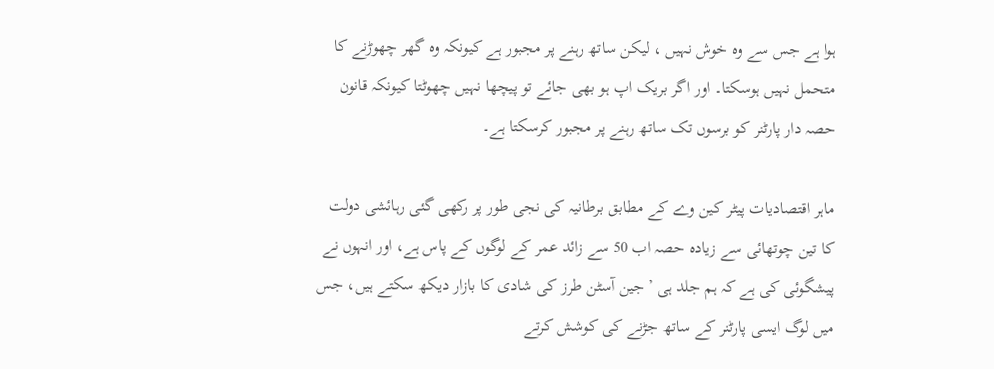ہوا ہے جس سے وہ خوش نہیں ، لیکن ساتھ رہنے پر مجبور ہے کیونکہ وہ گھر چھوڑنے کا متحمل نہیں ہوسکتا۔ اور اگر بریک اپ ہو بھی جائے تو پیچھا نہیں چھوٹتا کیونکہ قانون حصہ دار پارٹنر کو برسوں تک ساتھ رہنے پر مجبور کرسکتا ہے۔

ماہر اقتصادیات پیٹر کین وے کے مطابق برطانیہ کی نجی طور پر رکھی گئی رہائشی دولت کا تین چوتھائی سے زیادہ حصہ اب 50 سے زائد عمر کے لوگوں کے پاس ہے، اور انہوں نے پیشگوئی کی ہے کہ ہم جلد ہی ’جین آسٹن طرز کی شادی کا بازار دیکھ سکتے ہیں، جس میں لوگ ایسی پارٹنر کے ساتھ جڑنے کی کوشش کرتے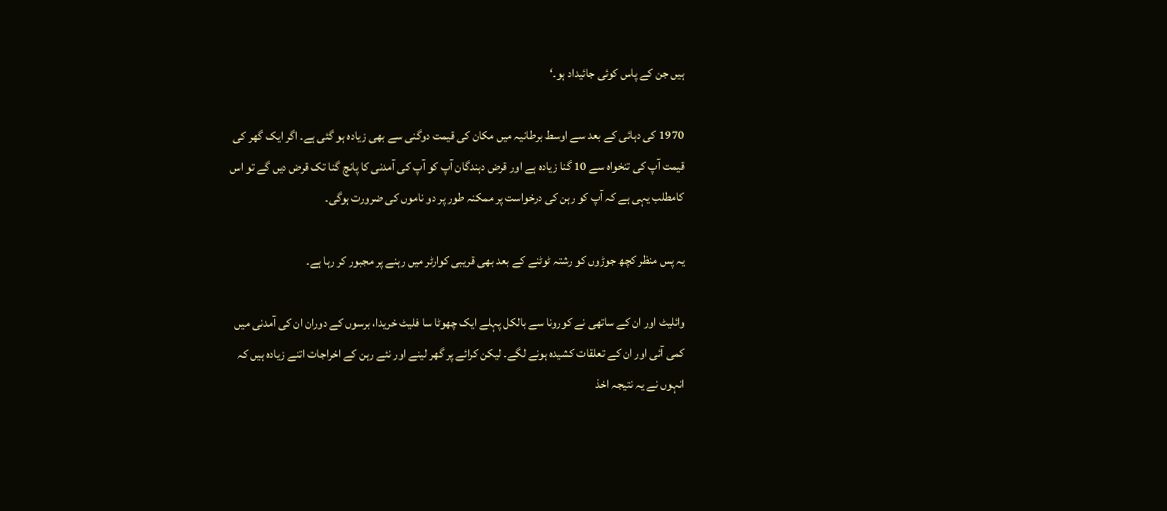ہیں جن کے پاس کوئی جائیداد ہو۔‘

1970 کی دہائی کے بعد سے اوسط برطانیہ میں مکان کی قیمت دوگنی سے بھی زیادہ ہو گئی ہے۔ اگر ایک گھر کی قیمت آپ کی تنخواہ سے 10 گنا زیادہ ہے اور قرض دہندگان آپ کو آپ کی آمدنی کا پانچ گنا تک قرض دیں گے تو اس کامطلب یہی ہے کہ آپ کو رہن کی درخواست پر ممکنہ طور پر دو ناموں کی ضرورت ہوگی۔

یہ پس منظر کچھ جوڑوں کو رشتہ ٹوٹنے کے بعد بھی قریبی کوارٹر میں رہنے پر مجبور کر رہا ہے۔

وائلیٹ اور ان کے ساتھی نے کورونا سے بالکل پہلے ایک چھوٹا سا فلیٹ خریدا، برسوں کے دوران ان کی آمدنی میں کمی آئی اور ان کے تعلقات کشیدہ ہونے لگے۔ لیکن کرائے پر گھر لینے اور نئے رہن کے اخراجات اتنے زیادہ ہیں کہ انہوں نے یہ نتیجہ اخذ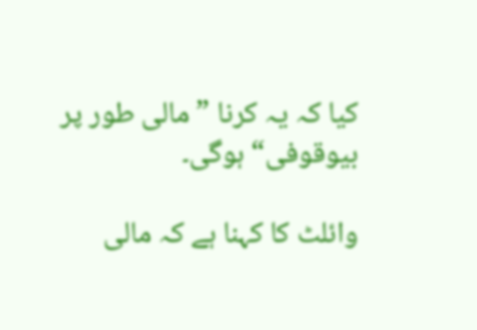کیا کہ یہ کرنا ”مالی طور پر بیوقوفی“ ہوگی۔

وائلٹ کا کہنا ہے کہ مالی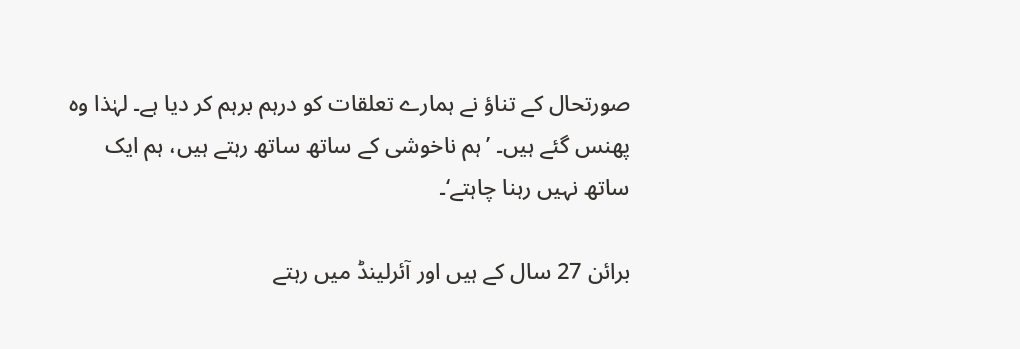صورتحال کے تناؤ نے ہمارے تعلقات کو درہم برہم کر دیا ہے۔ لہٰذا وہ پھنس گئے ہیں۔ ’ہم ناخوشی کے ساتھ ساتھ رہتے ہیں، ہم ایک ساتھ نہیں رہنا چاہتے‘۔

برائن 27 سال کے ہیں اور آئرلینڈ میں رہتے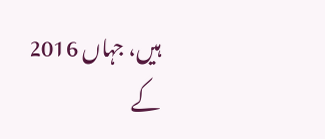ہیں، جہاں 2016 کے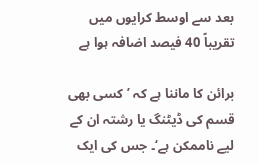بعد سے اوسط کرایوں میں تقریباً 40 فیصد اضافہ ہوا ہے

برائن کا ماننا ہے کہ ’کسی بھی قسم کی ڈیٹنگ یا رشتہ ان کے لیے ناممکن ہے‘۔ جس کی ایک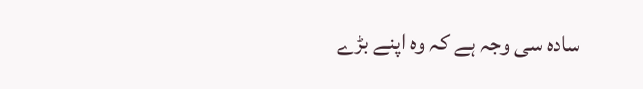سادہ سی وجہ ہے کہ وہ اپنے بڑے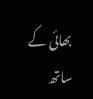بھائی کے ساتھ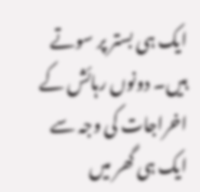ایک ہی بستر پر سوتے ہیں۔ دونوں رہائش کے اخراجات کی وجہ سے ایک ہی گھر میں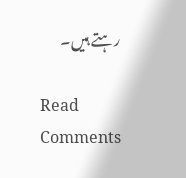رہتے ہیں۔

Read Comments